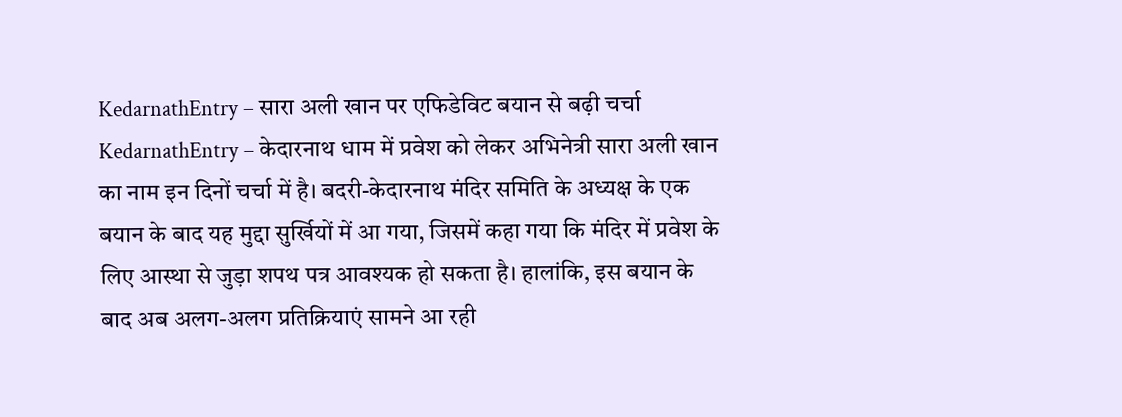KedarnathEntry – सारा अली खान पर एफिडेविट बयान से बढ़ी चर्चा
KedarnathEntry – केदारनाथ धाम में प्रवेश को लेकर अभिनेत्री सारा अली खान का नाम इन दिनों चर्चा में है। बदरी-केदारनाथ मंदिर समिति के अध्यक्ष के एक बयान के बाद यह मुद्दा सुर्खियों में आ गया, जिसमें कहा गया कि मंदिर में प्रवेश के लिए आस्था से जुड़ा शपथ पत्र आवश्यक हो सकता है। हालांकि, इस बयान के बाद अब अलग-अलग प्रतिक्रियाएं सामने आ रही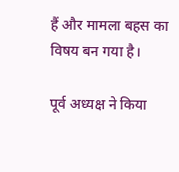हैं और मामला बहस का विषय बन गया है।

पूर्व अध्यक्ष ने किया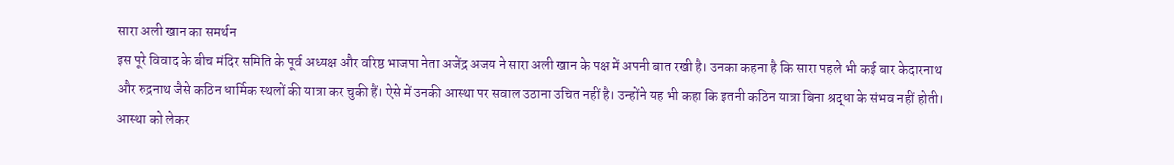सारा अली खान का समर्थन
इस पूरे विवाद के बीच मंदिर समिति के पूर्व अध्यक्ष और वरिष्ठ भाजपा नेता अजेंद्र अजय ने सारा अली खान के पक्ष में अपनी बात रखी है। उनका कहना है कि सारा पहले भी कई बार केदारनाथ और रुद्रनाथ जैसे कठिन धार्मिक स्थलों की यात्रा कर चुकी हैं। ऐसे में उनकी आस्था पर सवाल उठाना उचित नहीं है। उन्होंने यह भी कहा कि इतनी कठिन यात्रा बिना श्रद्धा के संभव नहीं होती।
आस्था को लेकर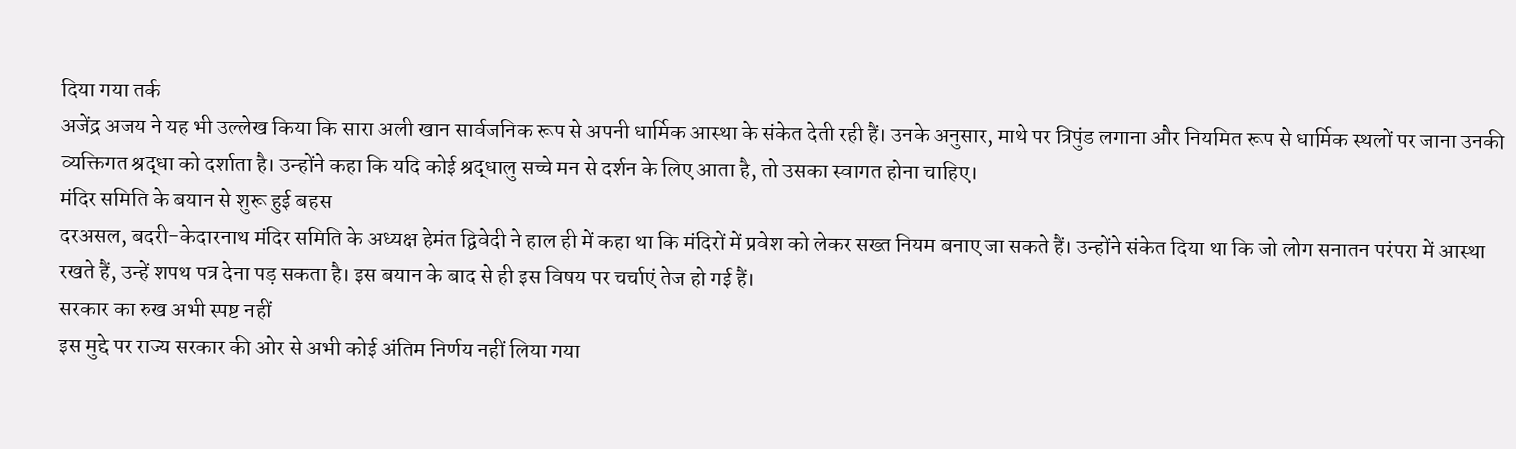दिया गया तर्क
अजेंद्र अजय ने यह भी उल्लेख किया कि सारा अली खान सार्वजनिक रूप से अपनी धार्मिक आस्था के संकेत देती रही हैं। उनके अनुसार, माथे पर त्रिपुंड लगाना और नियमित रूप से धार्मिक स्थलों पर जाना उनकी व्यक्तिगत श्रद्धा को दर्शाता है। उन्होंने कहा कि यदि कोई श्रद्धालु सच्चे मन से दर्शन के लिए आता है, तो उसका स्वागत होना चाहिए।
मंदिर समिति के बयान से शुरू हुई बहस
दरअसल, बदरी-केदारनाथ मंदिर समिति के अध्यक्ष हेमंत द्विवेदी ने हाल ही में कहा था कि मंदिरों में प्रवेश को लेकर सख्त नियम बनाए जा सकते हैं। उन्होंने संकेत दिया था कि जो लोग सनातन परंपरा में आस्था रखते हैं, उन्हें शपथ पत्र देना पड़ सकता है। इस बयान के बाद से ही इस विषय पर चर्चाएं तेज हो गई हैं।
सरकार का रुख अभी स्पष्ट नहीं
इस मुद्दे पर राज्य सरकार की ओर से अभी कोई अंतिम निर्णय नहीं लिया गया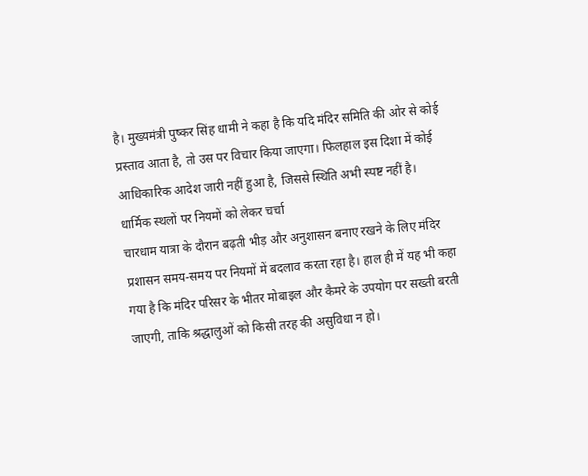है। मुख्यमंत्री पुष्कर सिंह धामी ने कहा है कि यदि मंदिर समिति की ओर से कोई प्रस्ताव आता है, तो उस पर विचार किया जाएगा। फिलहाल इस दिशा में कोई आधिकारिक आदेश जारी नहीं हुआ है, जिससे स्थिति अभी स्पष्ट नहीं है।
धार्मिक स्थलों पर नियमों को लेकर चर्चा
चारधाम यात्रा के दौरान बढ़ती भीड़ और अनुशासन बनाए रखने के लिए मंदिर प्रशासन समय-समय पर नियमों में बदलाव करता रहा है। हाल ही में यह भी कहा गया है कि मंदिर परिसर के भीतर मोबाइल और कैमरे के उपयोग पर सख्ती बरती जाएगी, ताकि श्रद्धालुओं को किसी तरह की असुविधा न हो।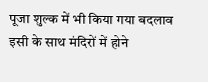पूजा शुल्क में भी किया गया बदलाव
इसी के साथ मंदिरों में होने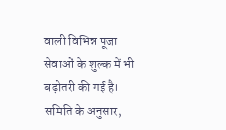वाली विभिन्न पूजा सेवाओं के शुल्क में भी बढ़ोतरी की गई है। समिति के अनुसार,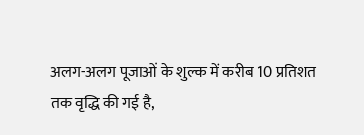अलग-अलग पूजाओं के शुल्क में करीब 10 प्रतिशत तक वृद्धि की गई है,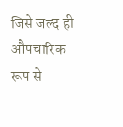जिसे जल्द ही औपचारिक रूप से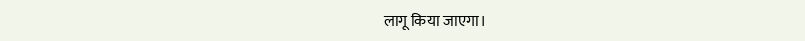लागू किया जाएगा।